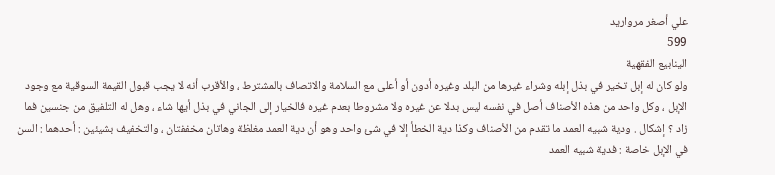علي أصغر مرواريد
599
الينابيع الفقهية
ولو كان له إبل تخير في بذل إبله وشراء غيرها من البلد وغيره أدون أو أعلى مع السلامة والاتصاف بالمشترط ، والأقرب أنه لا يجب قبول القيمة السوقية مع وجود الإبل ، وكل واحد من هذه الأصناف أصل في نفسه ليس بدلا عن غيره ولا مشروطا بعدم غيره فالخيار إلى الجاني في بذل أيها شاء ، وهل له التلفيق من جنسين فما زاد ؟ إشكال . ودية شبيه العمد ما تقدم من الأصناف وكذا دية الخطأ إلا في شئ واحد وهو أن دية العمد مغلظة وهاتان مخففتان ، والتخفيف بشيئين : أحدهما : السن في الإبل خاصة : فدية شبيه العمد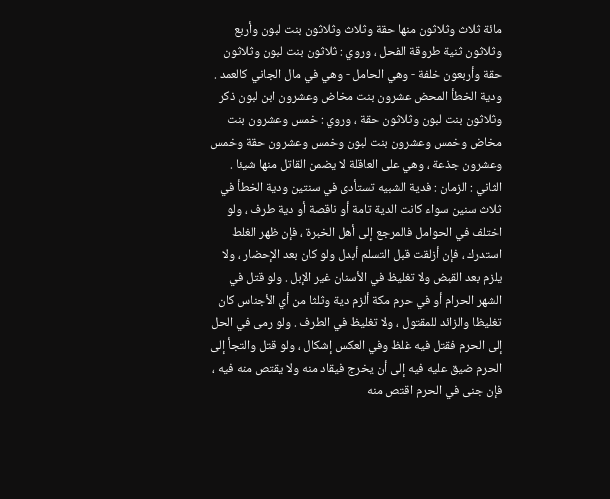مائة ثلاث وثلاثون منها حقة وثلاث وثلاثون بنت لبون وأربع وثلاثون ثنية طروقة الفحل ، وروي : ثلاثون بنت لبون وثلاثون حقة وأربعون خلفة - وهي الحامل - وهي في مال الجاني كالعمد . ودية الخطأ المحض عشرون بنت مخاض وعشرون ابن لبون ذكر وثلاثون بنت لبون وثلاثون حقة ، وروي : خمس وعشرون بنت مخاض وخمس وعشرون بنت لبون وخمس وعشرون حقة وخمس وعشرون جذعة ، وهي على العاقلة لا يضمن القاتل منها شيئا . الثاني : الزمان : فدية الشبيه تستأدى في سنتين ودية الخطأ في ثلاث سنين سواء كانت الدية تامة أو ناقصة أو دية طرف ، ولو اختلف في الحوامل فالمرجع إلى أهل الخبرة ، فإن ظهر الغلط استدرك ، فإن أزلقت قبل التسلم أبدل ولو كان بعد الإحضار ، ولا يلزم بعد القبض ولا تغليظ في الأسنان غير الإبل . ولو قتل في الشهر الحرام أو في حرم مكة ألزم دية وثلثا من أي الأجناس كان تغليظا والزائد للمقتول ، ولا تغليظ في الطرف . ولو رمى في الحل إلى الحرم فقتل فيه غلظ وفي العكس إشكال ، ولو قتل والتجأ إلى الحرم ضيق عليه فيه إلى أن يخرج فيقاد منه ولا يقتص منه فيه ، فإن جنى في الحرم اقتص منه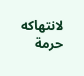لانتهاكه حرمة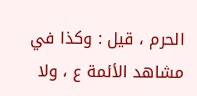الحرم ، قيل : وكذا في مشاهد الأئمة ع ، ولا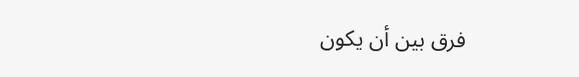فرق بين أن يكون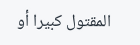المقتول كبيرا أو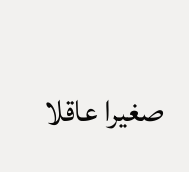صغيرا عاقلا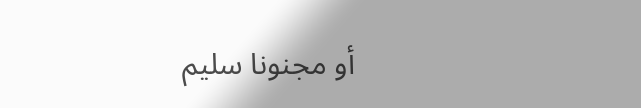أو مجنونا سليم